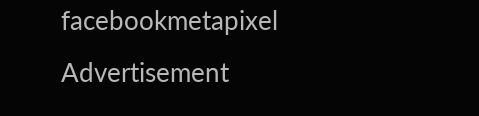facebookmetapixel
Advertisement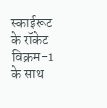स्काईरूट के रॉकेट विक्रम-1 के साथ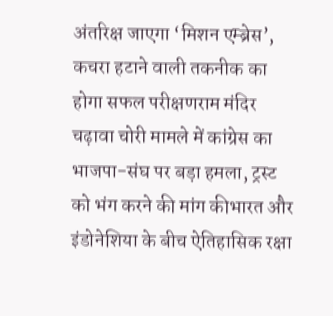अंतरिक्ष जाएगा ‘मिशन एम्ब्रेस’, कचरा हटाने वाली तकनीक का होगा सफल परीक्षणराम मंदिर चढ़ावा चोरी मामले में कांग्रेस का भाजपा-संघ पर बड़ा हमला, ट्रस्ट को भंग करने की मांग कीभारत और इंडोनेशिया के बीच ऐतिहासिक रक्षा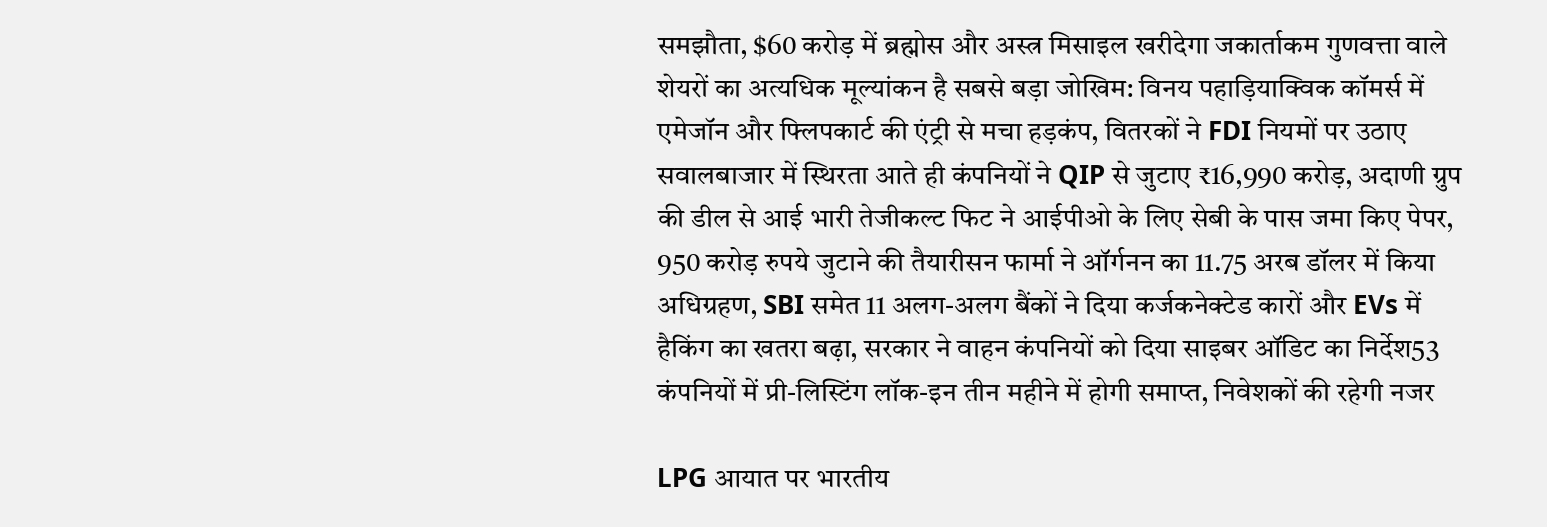समझौता, $60 करोड़ में ब्रह्मोस और अस्त्र मिसाइल खरीदेगा जकार्ताकम गुणवत्ता वाले शेयरों का अत्यधिक मूल्यांकन है सबसे बड़ा जोखिम: विनय पहाड़ियाक्विक कॉमर्स में एमेजॉन और फ्लिपकार्ट की एंट्री से मचा हड़कंप, वितरकों ने FDI नियमों पर उठाए सवालबाजार में स्थिरता आते ही कंपनियों ने QIP से जुटाए ₹16,990 करोड़, अदाणी ग्रुप की डील से आई भारी तेजीकल्ट फिट ने आईपीओ के लिए सेबी के पास जमा किए पेपर, 950 करोड़ रुपये जुटाने की तैयारीसन फार्मा ने ऑर्गनन का 11.75 अरब डॉलर में किया अधिग्रहण, SBI समेत 11 अलग-अलग बैंकों ने दिया कर्जकनेक्टेड कारों और EVs में हैकिंग का खतरा बढ़ा, सरकार ने वाहन कंपनियों को दिया साइबर ऑडिट का निर्देश53 कंपनियों में प्री-लिस्टिंग लॉक-इन तीन महीने में होगी समाप्त, निवेशकों की रहेगी नजर

LPG आयात पर भारतीय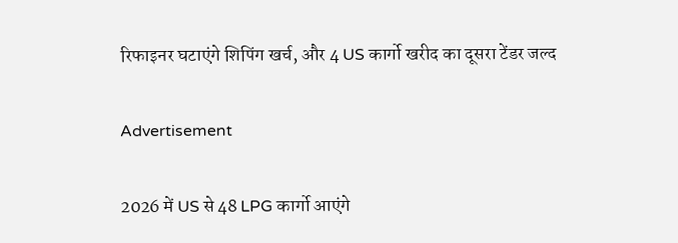रिफाइनर घटाएंगे शिपिंग खर्च, और 4 US कार्गो खरीद का दूसरा टेंडर जल्द

Advertisement

2026 में US से 48 LPG कार्गो आएंगे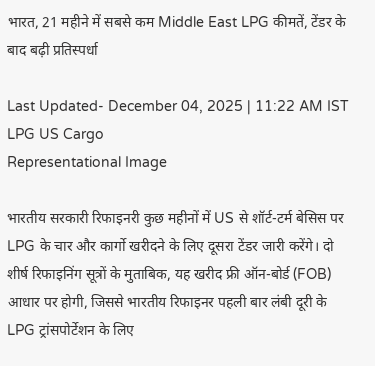भारत, 21 महीने में सबसे कम Middle East LPG कीमतें, टेंडर के बाद बढ़ी प्रतिस्पर्धा

Last Updated- December 04, 2025 | 11:22 AM IST
LPG US Cargo
Representational Image

भारतीय सरकारी रिफाइनरी कुछ महीनों में US से शॉर्ट-टर्म बेसिस पर LPG के चार और कार्गो खरीदने के लिए दूसरा टेंडर जारी करेंगे। दो शीर्ष रिफाइनिंग सूत्रों के मुताबिक, यह खरीद फ्री ऑन-बोर्ड (FOB) आधार पर होगी, जिससे भारतीय रिफाइनर पहली बार लंबी दूरी के LPG ट्रांसपोर्टेशन के लिए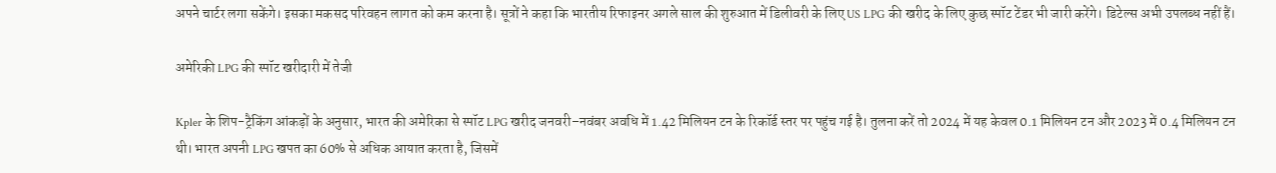अपने चार्टर लगा सकेंगे। इसका मकसद परिवहन लागत को कम करना है। सूत्रों ने कहा कि भारतीय रिफाइनर अगले साल की शुरुआत में डिलीवरी के लिए US LPG की खरीद के लिए कुछ स्पॉट टेंडर भी जारी करेंगे। डिटेल्स अभी उपलब्ध नहीं हैं।

अमेरिकी LPG की स्पॉट खरीदारी में तेजी

Kpler के शिप-ट्रैकिंग आंकड़ों के अनुसार, भारत की अमेरिका से स्पॉट LPG खरीद जनवरी–नवंबर अवधि में 1.42 मिलियन टन के रिकॉर्ड स्तर पर पहुंच गई है। तुलना करें तो 2024 में यह केवल 0.1 मिलियन टन और 2023 में 0.4 मिलियन टन थी। भारत अपनी LPG खपत का 60% से अधिक आयात करता है, जिसमें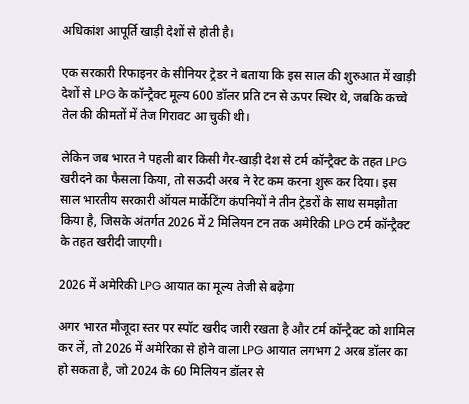अधिकांश आपूर्ति खाड़ी देशों से होती है।

एक सरकारी रिफाइनर के सीनियर ट्रेडर ने बताया कि इस साल की शुरुआत में खाड़ी देशों से LPG के कॉन्ट्रैक्ट मूल्य 600 डॉलर प्रति टन से ऊपर स्थिर थे, जबकि कच्चे तेल की कीमतों में तेज गिरावट आ चुकी थी।

लेकिन जब भारत ने पहली बार किसी गैर-खाड़ी देश से टर्म कॉन्ट्रैक्ट के तहत LPG खरीदने का फैसला किया, तो सऊदी अरब ने रेट कम करना शुरू कर दिया। इस साल भारतीय सरकारी ऑयल मार्केटिंग कंपनियों ने तीन ट्रेडरों के साथ समझौता किया है, जिसके अंतर्गत 2026 में 2 मिलियन टन तक अमेरिकी LPG टर्म कॉन्ट्रैक्ट के तहत खरीदी जाएगी।

2026 में अमेरिकी LPG आयात का मूल्य तेजी से बढ़ेगा

अगर भारत मौजूदा स्तर पर स्पॉट खरीद जारी रखता है और टर्म कॉन्ट्रैक्ट को शामिल कर लें, तो 2026 में अमेरिका से होने वाला LPG आयात लगभग 2 अरब डॉलर का हो सकता है, जो 2024 के 60 मिलियन डॉलर से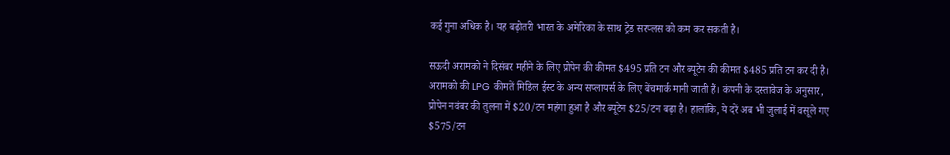कई गुना अधिक है। यह बढ़ोतरी भारत के अमेरिका के साथ ट्रेड सरप्लस को कम कर सकती है।

सऊदी अरामको ने दिसंबर महीने के लिए प्रोपेन की कीमत $495 प्रति टन और ब्यूटेन की कीमत $485 प्रति टन कर दी है। अरामको की LPG कीमतें मिडिल ईस्ट के अन्य सप्लायर्स के लिए बेंचमार्क मानी जाती हैं। कंपनी के दस्तावेज के अनुसार, प्रोपेन नवंबर की तुलना में $20/टन महंगा हुआ है और ब्यूटेन $25/टन बढ़ा है। हालांकि, ये दरें अब भी जुलाई में वसूले गए $575/टन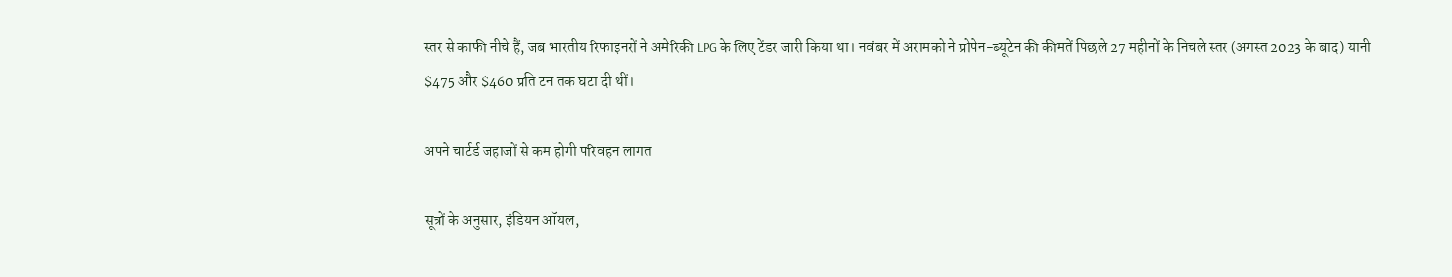स्तर से काफी नीचे हैं, जब भारतीय रिफाइनरों ने अमेरिकी LPG के लिए टेंडर जारी किया था। नवंबर में अरामको ने प्रोपेन-ब्यूटेन की कीमतें पिछले 27 महीनों के निचले स्तर (अगस्त 2023 के बाद) यानी $475 और $460 प्रति टन तक घटा दी थीं।

अपने चार्टर्ड जहाजों से कम होगी परिवहन लागत

सूत्रों के अनुसार, इंडियन ऑयल,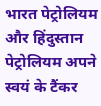भारत पेट्रोलियम और हिंदुस्तान पेट्रोलियम अपने स्वयं के टैंकर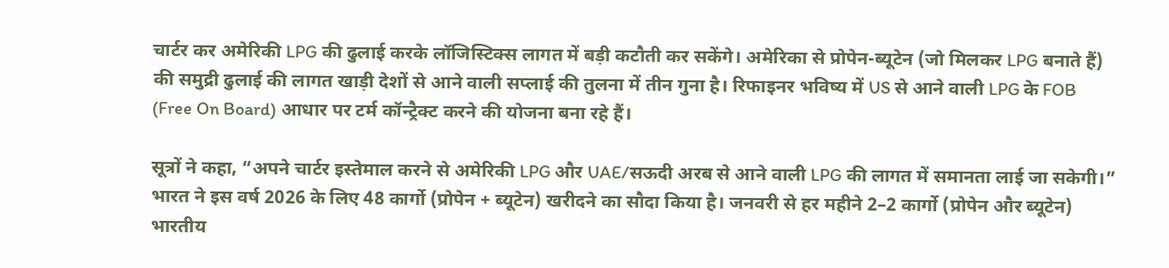चार्टर कर अमेरिकी LPG की ढुलाई करके लॉजिस्टिक्स लागत में बड़ी कटौती कर सकेंगे। अमेरिका से प्रोपेन-ब्यूटेन (जो मिलकर LPG बनाते हैं) की समुद्री ढुलाई की लागत खाड़ी देशों से आने वाली सप्लाई की तुलना में तीन गुना है। रिफाइनर भविष्य में US से आने वाली LPG के FOB (Free On Board) आधार पर टर्म कॉन्ट्रैक्ट करने की योजना बना रहे हैं।

सूत्रों ने कहा, “अपने चार्टर इस्तेमाल करने से अमेरिकी LPG और UAE/सऊदी अरब से आने वाली LPG की लागत में समानता लाई जा सकेगी।” भारत ने इस वर्ष 2026 के लिए 48 कार्गो (प्रोपेन + ब्यूटेन) खरीदने का सौदा किया है। जनवरी से हर महीने 2–2 कार्गो (प्रोपेन और ब्यूटेन) भारतीय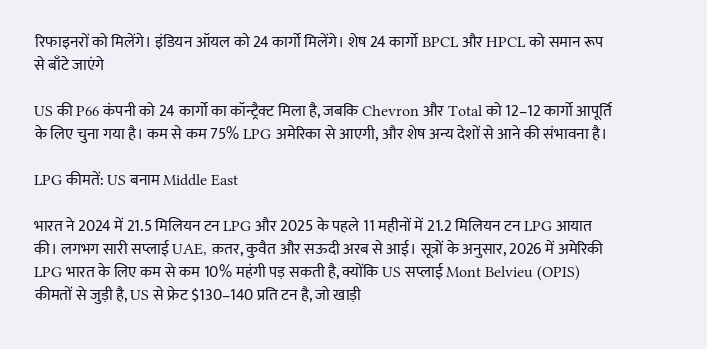रिफाइनरों को मिलेंगे। इंडियन ऑयल को 24 कार्गो मिलेंगे। शेष 24 कार्गो BPCL और HPCL को समान रूप से बाँटे जाएंगे

US की P66 कंपनी को 24 कार्गो का कॉन्ट्रैक्ट मिला है, जबकि Chevron और Total को 12–12 कार्गो आपूर्ति के लिए चुना गया है। कम से कम 75% LPG अमेरिका से आएगी, और शेष अन्य देशों से आने की संभावना है।

LPG कीमतें: US बनाम Middle East

भारत ने 2024 में 21.5 मिलियन टन LPG और 2025 के पहले 11 महीनों में 21.2 मिलियन टन LPG आयात की। लगभग सारी सप्लाई UAE, क़तर, कुवैत और सऊदी अरब से आई। सूत्रों के अनुसार, 2026 में अमेरिकी LPG भारत के लिए कम से कम 10% महंगी पड़ सकती है, क्योंकि US सप्लाई Mont Belvieu (OPIS) कीमतों से जुड़ी है, US से फ्रेट $130–140 प्रति टन है, जो खाड़ी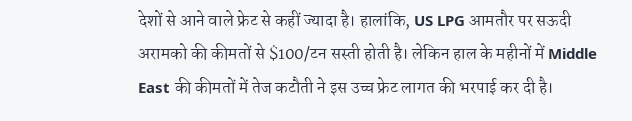देशों से आने वाले फ्रेट से कहीं ज्यादा है। हालांकि, US LPG आमतौर पर सऊदी अरामको की कीमतों से $100/टन सस्ती होती है। लेकिन हाल के महीनों में Middle East की कीमतों में तेज कटौती ने इस उच्च फ्रेट लागत की भरपाई कर दी है।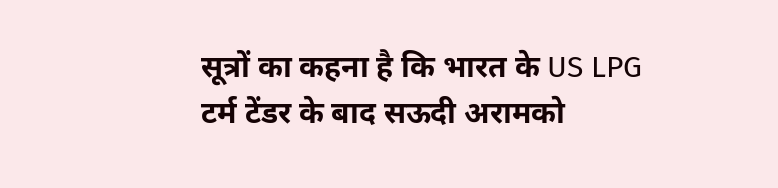सूत्रों का कहना है कि भारत के US LPG टर्म टेंडर के बाद सऊदी अरामको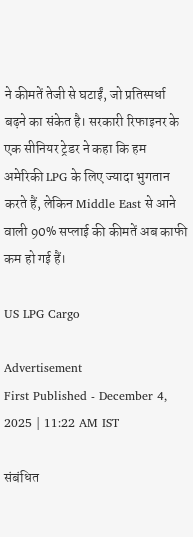ने कीमतें तेजी से घटाईं, जो प्रतिस्पर्धा बढ़ने का संकेत है। सरकारी रिफाइनर के एक सीनियर ट्रेडर ने कहा कि हम अमेरिकी LPG के लिए ज्यादा भुगतान करते हैं, लेकिन Middle East से आने वाली 90% सप्लाई की कीमतें अब काफी कम हो गई हैं।

US LPG Cargo

Advertisement
First Published - December 4, 2025 | 11:22 AM IST

संबंधित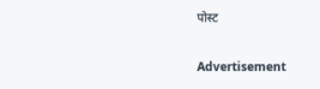पोस्ट

Advertisement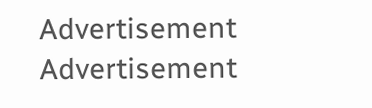Advertisement
Advertisement